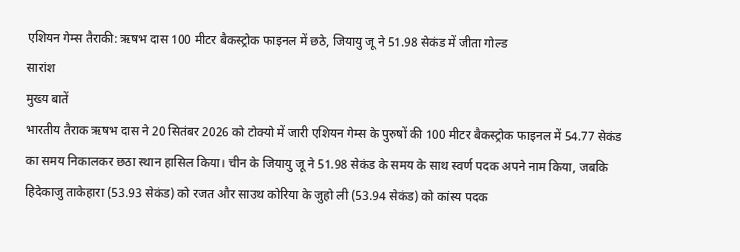एशियन गेम्स तैराकी: ऋषभ दास 100 मीटर बैकस्ट्रोक फाइनल में छठे, जियायु जू ने 51.98 सेकंड में जीता गोल्ड
सारांश
मुख्य बातें
भारतीय तैराक ऋषभ दास ने 20 सितंबर 2026 को टोक्यो में जारी एशियन गेम्स के पुरुषों की 100 मीटर बैकस्ट्रोक फाइनल में 54.77 सेकंड का समय निकालकर छठा स्थान हासिल किया। चीन के जियायु जू ने 51.98 सेकंड के समय के साथ स्वर्ण पदक अपने नाम किया, जबकि हिदेकाजु ताकेहारा (53.93 सेकंड) को रजत और साउथ कोरिया के जुहो ली (53.94 सेकंड) को कांस्य पदक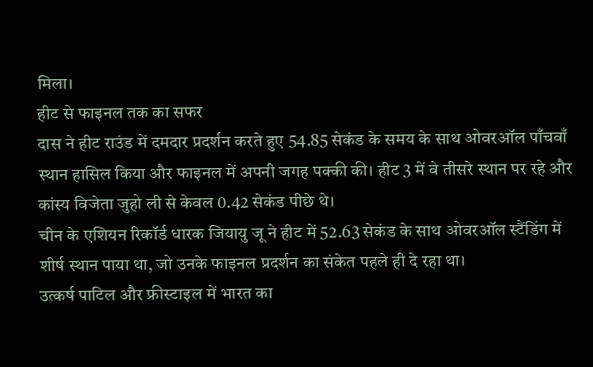मिला।
हीट से फाइनल तक का सफर
दास ने हीट राउंड में दमदार प्रदर्शन करते हुए 54.85 सेकंड के समय के साथ ओवरऑल पाँचवाँ स्थान हासिल किया और फाइनल में अपनी जगह पक्की की। हीट 3 में वे तीसरे स्थान पर रहे और कांस्य विजेता जुहो ली से केवल 0.42 सेकंड पीछे थे।
चीन के एशियन रिकॉर्ड धारक जियायु जू ने हीट में 52.63 सेकंड के साथ ओवरऑल स्टैंडिंग में शीर्ष स्थान पाया था, जो उनके फाइनल प्रदर्शन का संकेत पहले ही दे रहा था।
उत्कर्ष पाटिल और फ्रीस्टाइल में भारत का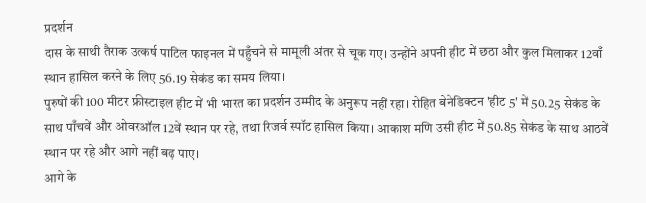प्रदर्शन
दास के साथी तैराक उत्कर्ष पाटिल फाइनल में पहुँचने से मामूली अंतर से चूक गए। उन्होंने अपनी हीट में छठा और कुल मिलाकर 12वाँ स्थान हासिल करने के लिए 56.19 सेकंड का समय लिया।
पुरुषों की 100 मीटर फ्रीस्टाइल हीट में भी भारत का प्रदर्शन उम्मीद के अनुरूप नहीं रहा। रोहित बेनेडिक्टन 'हीट 5' में 50.25 सेकंड के साथ पाँचवें और ओवरऑल 12वें स्थान पर रहे, तथा रिजर्व स्पॉट हासिल किया। आकाश मणि उसी हीट में 50.85 सेकंड के साथ आठवें स्थान पर रहे और आगे नहीं बढ़ पाए।
आगे के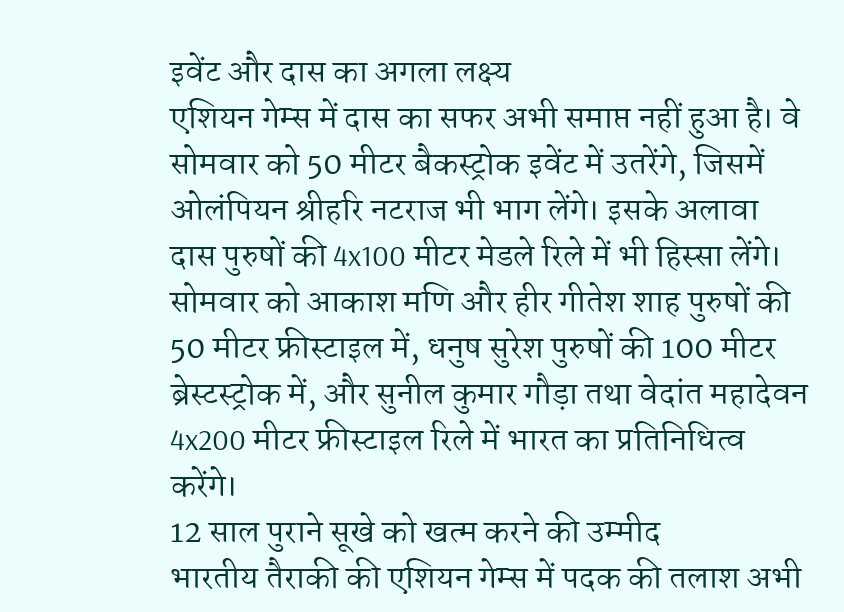इवेंट और दास का अगला लक्ष्य
एशियन गेम्स में दास का सफर अभी समाप्त नहीं हुआ है। वे सोमवार को 50 मीटर बैकस्ट्रोक इवेंट में उतरेंगे, जिसमें ओलंपियन श्रीहरि नटराज भी भाग लेंगे। इसके अलावा दास पुरुषों की 4x100 मीटर मेडले रिले में भी हिस्सा लेंगे।
सोमवार को आकाश मणि और हीर गीतेश शाह पुरुषों की 50 मीटर फ्रीस्टाइल में, धनुष सुरेश पुरुषों की 100 मीटर ब्रेस्टस्ट्रोक में, और सुनील कुमार गौड़ा तथा वेदांत महादेवन 4x200 मीटर फ्रीस्टाइल रिले में भारत का प्रतिनिधित्व करेंगे।
12 साल पुराने सूखे को खत्म करने की उम्मीद
भारतीय तैराकी की एशियन गेम्स में पदक की तलाश अभी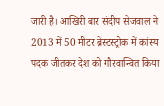जारी है। आखिरी बार संदीप सेजवाल ने 2013 में 50 मीटर ब्रेस्टस्ट्रोक में कांस्य पदक जीतकर देश को गौरवान्वित किया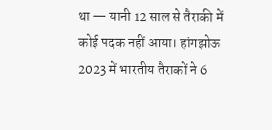था — यानी 12 साल से तैराकी में कोई पदक नहीं आया। हांगझोऊ 2023 में भारतीय तैराकों ने 6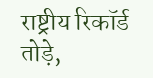राष्ट्रीय रिकॉर्ड तोड़े,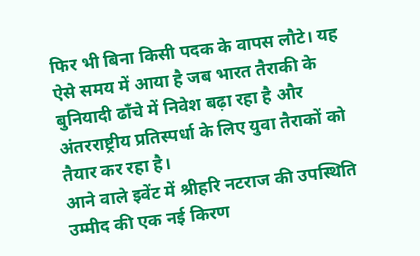फिर भी बिना किसी पदक के वापस लौटे। यह ऐसे समय में आया है जब भारत तैराकी के बुनियादी ढाँचे में निवेश बढ़ा रहा है और अंतरराष्ट्रीय प्रतिस्पर्धा के लिए युवा तैराकों को तैयार कर रहा है।
आने वाले इवेंट में श्रीहरि नटराज की उपस्थिति उम्मीद की एक नई किरण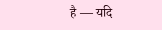है — यदि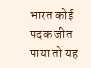भारत कोई पदक जीत पाया तो यह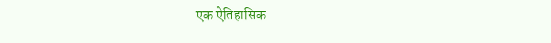एक ऐतिहासिक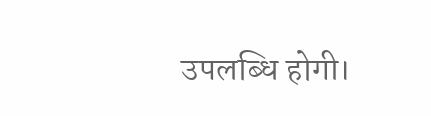उपलब्धि होगी।